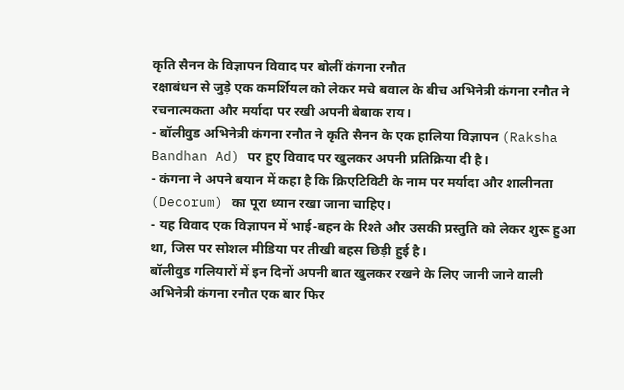कृति सैनन के विज्ञापन विवाद पर बोलीं कंगना रनौत
रक्षाबंधन से जुड़े एक कमर्शियल को लेकर मचे बवाल के बीच अभिनेत्री कंगना रनौत ने रचनात्मकता और मर्यादा पर रखी अपनी बेबाक राय।
- बॉलीवुड अभिनेत्री कंगना रनौत ने कृति सैनन के एक हालिया विज्ञापन (Raksha Bandhan Ad) पर हुए विवाद पर खुलकर अपनी प्रतिक्रिया दी है।
- कंगना ने अपने बयान में कहा है कि क्रिएटिविटी के नाम पर मर्यादा और शालीनता (Decorum) का पूरा ध्यान रखा जाना चाहिए।
- यह विवाद एक विज्ञापन में भाई-बहन के रिश्ते और उसकी प्रस्तुति को लेकर शुरू हुआ था, जिस पर सोशल मीडिया पर तीखी बहस छिड़ी हुई है।
बॉलीवुड गलियारों में इन दिनों अपनी बात खुलकर रखने के लिए जानी जाने वाली अभिनेत्री कंगना रनौत एक बार फिर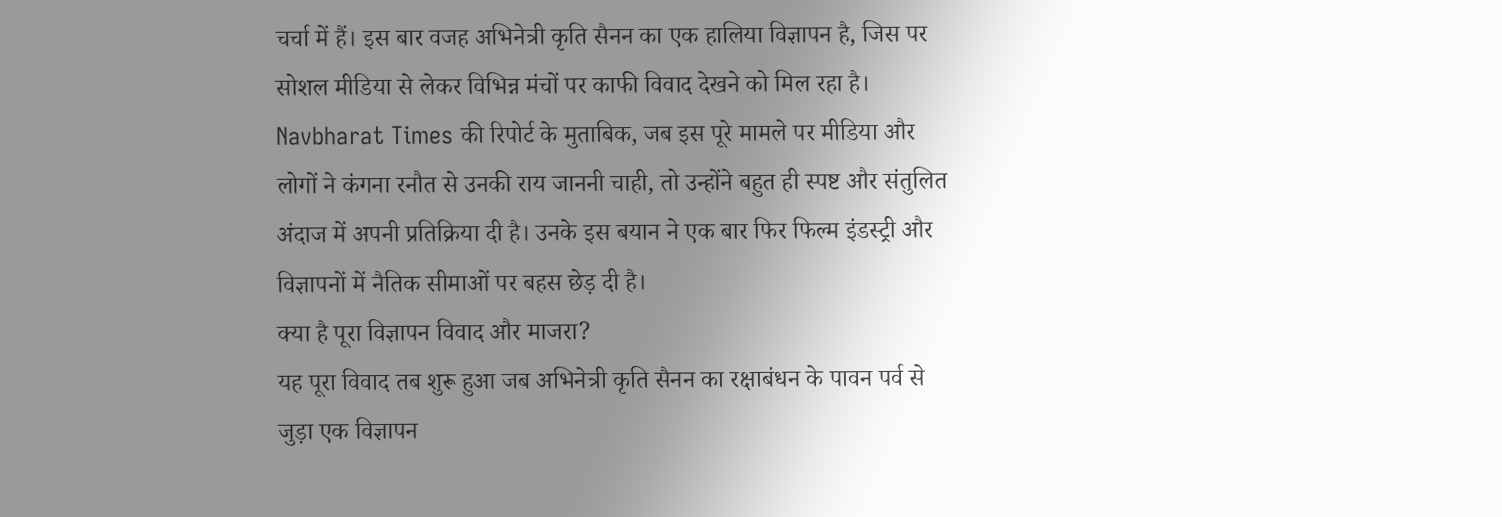चर्चा में हैं। इस बार वजह अभिनेत्री कृति सैनन का एक हालिया विज्ञापन है, जिस पर सोशल मीडिया से लेकर विभिन्न मंचों पर काफी विवाद देखने को मिल रहा है। Navbharat Times की रिपोर्ट के मुताबिक, जब इस पूरे मामले पर मीडिया और लोगों ने कंगना रनौत से उनकी राय जाननी चाही, तो उन्होंने बहुत ही स्पष्ट और संतुलित अंदाज में अपनी प्रतिक्रिया दी है। उनके इस बयान ने एक बार फिर फिल्म इंडस्ट्री और विज्ञापनों में नैतिक सीमाओं पर बहस छेड़ दी है।
क्या है पूरा विज्ञापन विवाद और माजरा?
यह पूरा विवाद तब शुरू हुआ जब अभिनेत्री कृति सैनन का रक्षाबंधन के पावन पर्व से जुड़ा एक विज्ञापन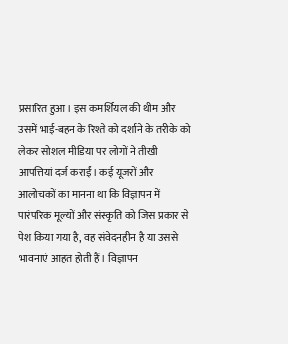प्रसारित हुआ। इस कमर्शियल की थीम और उसमें भाई-बहन के रिश्ते को दर्शाने के तरीके को लेकर सोशल मीडिया पर लोगों ने तीखी आपत्तियां दर्ज कराईं। कई यूजरों और आलोचकों का मानना था कि विज्ञापन में पारंपरिक मूल्यों और संस्कृति को जिस प्रकार से पेश किया गया है, वह संवेदनहीन है या उससे भावनाएं आहत होती हैं। विज्ञापन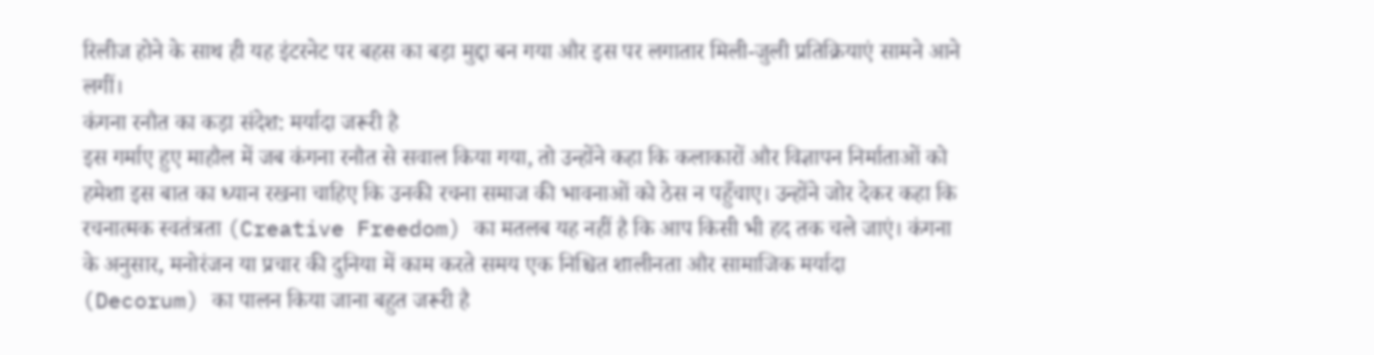रिलीज होने के साथ ही यह इंटरनेट पर बहस का बड़ा मुद्दा बन गया और इस पर लगातार मिली-जुली प्रतिक्रियाएं सामने आने लगीं।
कंगना रनौत का कड़ा संदेश: मर्यादा जरूरी है
इस गर्माए हुए माहौल में जब कंगना रनौत से सवाल किया गया, तो उन्होंने कहा कि कलाकारों और विज्ञापन निर्माताओं को हमेशा इस बात का ध्यान रखना चाहिए कि उनकी रचना समाज की भावनाओं को ठेस न पहुँचाए। उन्होंने जोर देकर कहा कि रचनात्मक स्वतंत्रता (Creative Freedom) का मतलब यह नहीं है कि आप किसी भी हद तक चले जाएं। कंगना के अनुसार, मनोरंजन या प्रचार की दुनिया में काम करते समय एक निश्चित शालीनता और सामाजिक मर्यादा (Decorum) का पालन किया जाना बहुत जरूरी है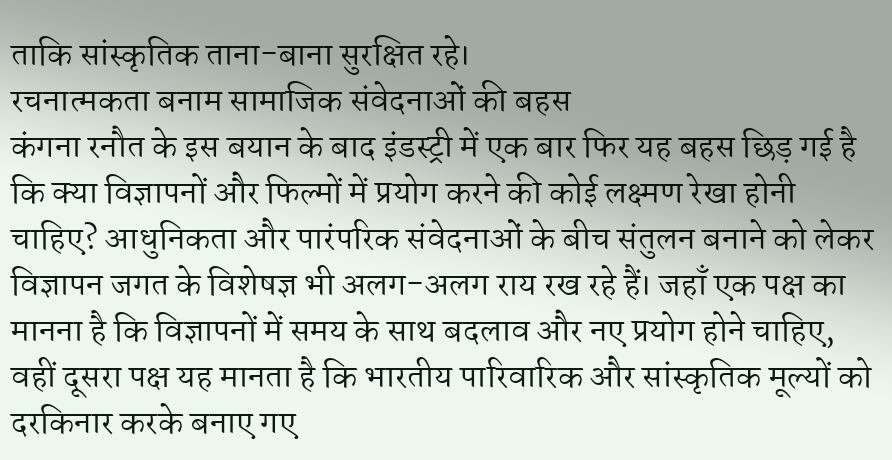ताकि सांस्कृतिक ताना-बाना सुरक्षित रहे।
रचनात्मकता बनाम सामाजिक संवेदनाओं की बहस
कंगना रनौत के इस बयान के बाद इंडस्ट्री में एक बार फिर यह बहस छिड़ गई है कि क्या विज्ञापनों और फिल्मों में प्रयोग करने की कोई लक्ष्मण रेखा होनी चाहिए? आधुनिकता और पारंपरिक संवेदनाओं के बीच संतुलन बनाने को लेकर विज्ञापन जगत के विशेषज्ञ भी अलग-अलग राय रख रहे हैं। जहाँ एक पक्ष का मानना है कि विज्ञापनों में समय के साथ बदलाव और नए प्रयोग होने चाहिए, वहीं दूसरा पक्ष यह मानता है कि भारतीय पारिवारिक और सांस्कृतिक मूल्यों को दरकिनार करके बनाए गए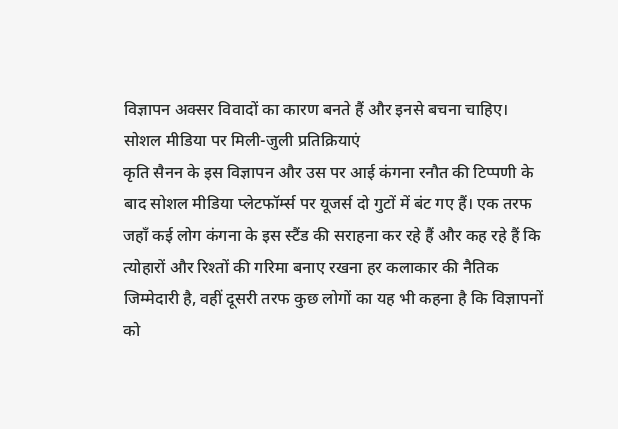विज्ञापन अक्सर विवादों का कारण बनते हैं और इनसे बचना चाहिए।
सोशल मीडिया पर मिली-जुली प्रतिक्रियाएं
कृति सैनन के इस विज्ञापन और उस पर आई कंगना रनौत की टिप्पणी के बाद सोशल मीडिया प्लेटफॉर्म्स पर यूजर्स दो गुटों में बंट गए हैं। एक तरफ जहाँ कई लोग कंगना के इस स्टैंड की सराहना कर रहे हैं और कह रहे हैं कि त्योहारों और रिश्तों की गरिमा बनाए रखना हर कलाकार की नैतिक जिम्मेदारी है, वहीं दूसरी तरफ कुछ लोगों का यह भी कहना है कि विज्ञापनों को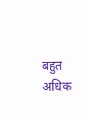बहुत अधिक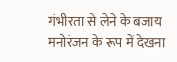गंभीरता से लेने के बजाय मनोरंजन के रूप में देखना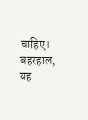चाहिए। बहरहाल, यह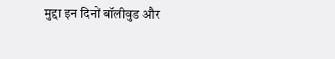मुद्दा इन दिनों बॉलीवुड और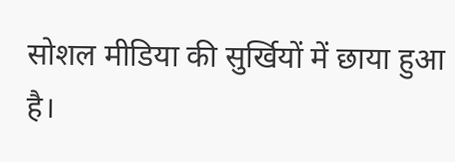सोशल मीडिया की सुर्खियों में छाया हुआ है।